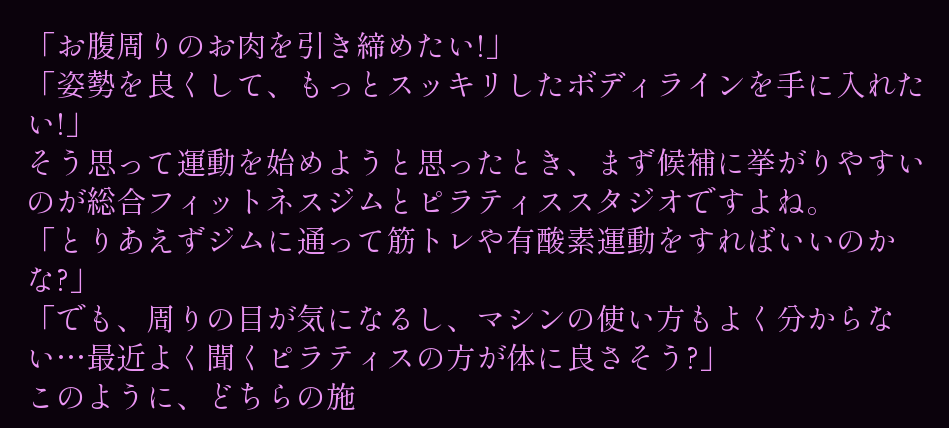「お腹周りのお肉を引き締めたい!」
「姿勢を良くして、もっとスッキリしたボディラインを手に入れたい!」
そう思って運動を始めようと思ったとき、まず候補に挙がりやすいのが総合フィットネスジムとピラティススタジオですよね。
「とりあえずジムに通って筋トレや有酸素運動をすればいいのかな?」
「でも、周りの目が気になるし、マシンの使い方もよく分からない…最近よく聞くピラティスの方が体に良さそう?」
このように、どちらの施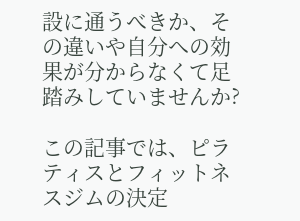設に通うべきか、その違いや自分への効果が分からなくて足踏みしていませんか?

この記事では、ピラティスとフィットネスジムの決定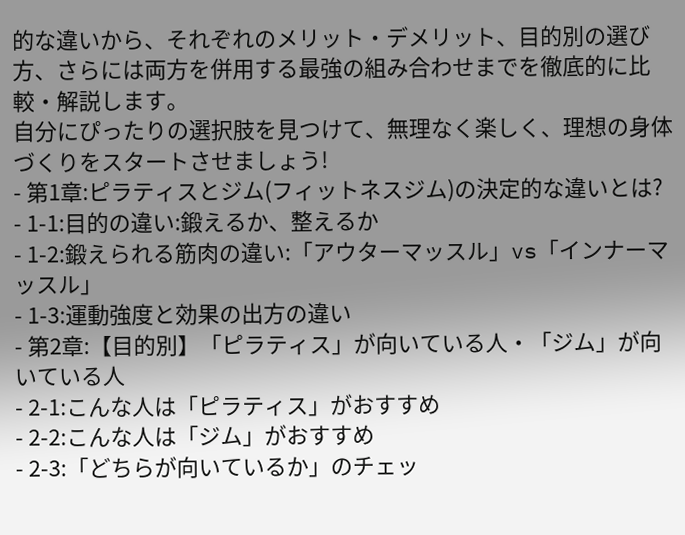的な違いから、それぞれのメリット・デメリット、目的別の選び方、さらには両方を併用する最強の組み合わせまでを徹底的に比較・解説します。
自分にぴったりの選択肢を見つけて、無理なく楽しく、理想の身体づくりをスタートさせましょう!
- 第1章:ピラティスとジム(フィットネスジム)の決定的な違いとは?
- 1-1:目的の違い:鍛えるか、整えるか
- 1-2:鍛えられる筋肉の違い:「アウターマッスル」vs「インナーマッスル」
- 1-3:運動強度と効果の出方の違い
- 第2章:【目的別】「ピラティス」が向いている人・「ジム」が向いている人
- 2-1:こんな人は「ピラティス」がおすすめ
- 2-2:こんな人は「ジム」がおすすめ
- 2-3:「どちらが向いているか」のチェッ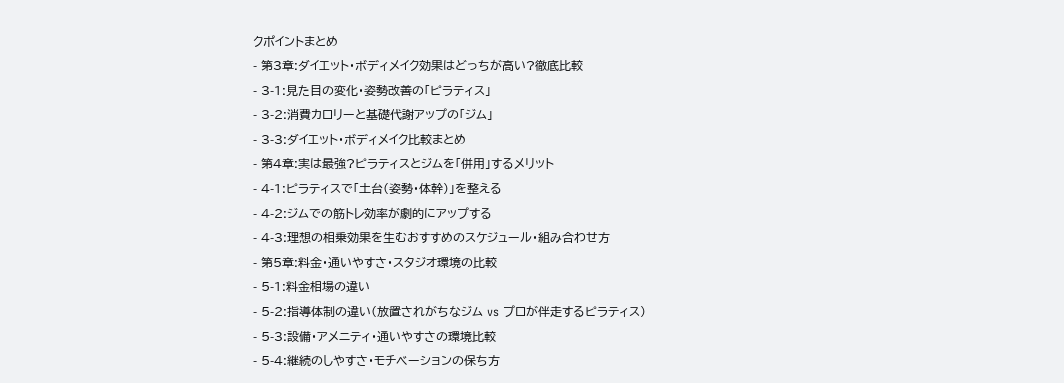クポイントまとめ
- 第3章:ダイエット・ボディメイク効果はどっちが高い?徹底比較
- 3-1:見た目の変化・姿勢改善の「ピラティス」
- 3-2:消費カロリーと基礎代謝アップの「ジム」
- 3-3:ダイエット・ボディメイク比較まとめ
- 第4章:実は最強?ピラティスとジムを「併用」するメリット
- 4-1:ピラティスで「土台(姿勢・体幹)」を整える
- 4-2:ジムでの筋トレ効率が劇的にアップする
- 4-3:理想の相乗効果を生むおすすめのスケジュール・組み合わせ方
- 第5章:料金・通いやすさ・スタジオ環境の比較
- 5-1:料金相場の違い
- 5-2:指導体制の違い(放置されがちなジム vs プロが伴走するピラティス)
- 5-3:設備・アメニティ・通いやすさの環境比較
- 5-4:継続のしやすさ・モチベーションの保ち方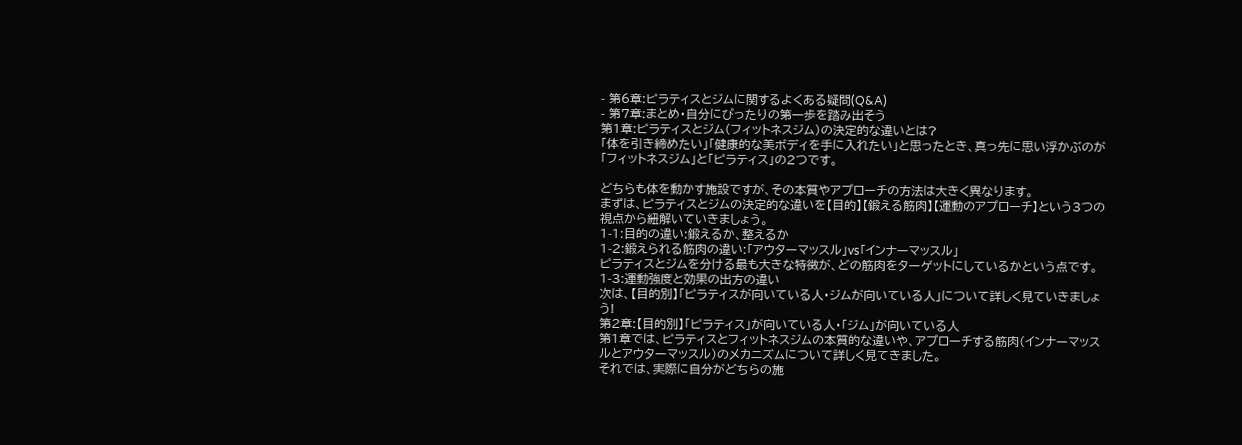- 第6章:ピラティスとジムに関するよくある疑問(Q&A)
- 第7章:まとめ・自分にぴったりの第一歩を踏み出そう
第1章:ピラティスとジム(フィットネスジム)の決定的な違いとは?
「体を引き締めたい」「健康的な美ボディを手に入れたい」と思ったとき、真っ先に思い浮かぶのが「フィットネスジム」と「ピラティス」の2つです。

どちらも体を動かす施設ですが、その本質やアプローチの方法は大きく異なります。
まずは、ピラティスとジムの決定的な違いを【目的】【鍛える筋肉】【運動のアプローチ】という3つの視点から紐解いていきましょう。
1-1:目的の違い:鍛えるか、整えるか
1-2:鍛えられる筋肉の違い:「アウターマッスル」vs「インナーマッスル」
ピラティスとジムを分ける最も大きな特徴が、どの筋肉をターゲットにしているかという点です。
1-3:運動強度と効果の出方の違い
次は、【目的別】「ピラティスが向いている人・ジムが向いている人」について詳しく見ていきましょう!
第2章:【目的別】「ピラティス」が向いている人・「ジム」が向いている人
第1章では、ピラティスとフィットネスジムの本質的な違いや、アプローチする筋肉(インナーマッスルとアウターマッスル)のメカニズムについて詳しく見てきました。
それでは、実際に自分がどちらの施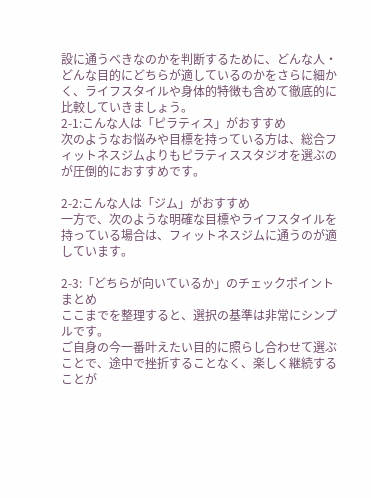設に通うべきなのかを判断するために、どんな人・どんな目的にどちらが適しているのかをさらに細かく、ライフスタイルや身体的特徴も含めて徹底的に比較していきましょう。
2-1:こんな人は「ピラティス」がおすすめ
次のようなお悩みや目標を持っている方は、総合フィットネスジムよりもピラティススタジオを選ぶのが圧倒的におすすめです。

2-2:こんな人は「ジム」がおすすめ
一方で、次のような明確な目標やライフスタイルを持っている場合は、フィットネスジムに通うのが適しています。

2-3:「どちらが向いているか」のチェックポイントまとめ
ここまでを整理すると、選択の基準は非常にシンプルです。
ご自身の今一番叶えたい目的に照らし合わせて選ぶことで、途中で挫折することなく、楽しく継続することが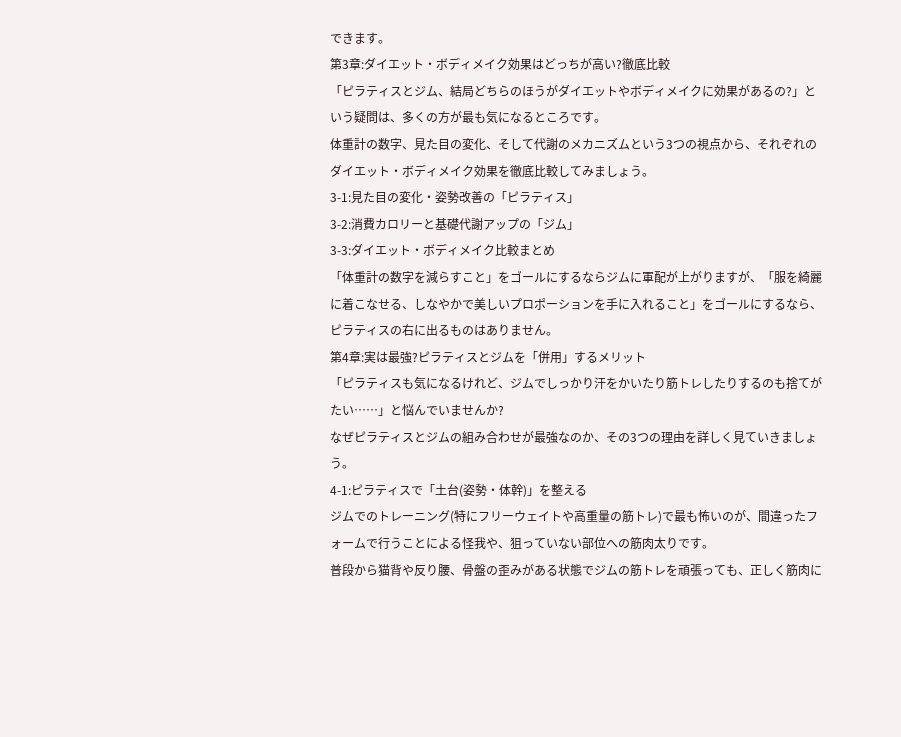できます。
第3章:ダイエット・ボディメイク効果はどっちが高い?徹底比較
「ピラティスとジム、結局どちらのほうがダイエットやボディメイクに効果があるの?」という疑問は、多くの方が最も気になるところです。
体重計の数字、見た目の変化、そして代謝のメカニズムという3つの視点から、それぞれのダイエット・ボディメイク効果を徹底比較してみましょう。
3-1:見た目の変化・姿勢改善の「ピラティス」
3-2:消費カロリーと基礎代謝アップの「ジム」
3-3:ダイエット・ボディメイク比較まとめ
「体重計の数字を減らすこと」をゴールにするならジムに軍配が上がりますが、「服を綺麗に着こなせる、しなやかで美しいプロポーションを手に入れること」をゴールにするなら、ピラティスの右に出るものはありません。
第4章:実は最強?ピラティスとジムを「併用」するメリット
「ピラティスも気になるけれど、ジムでしっかり汗をかいたり筋トレしたりするのも捨てがたい……」と悩んでいませんか?
なぜピラティスとジムの組み合わせが最強なのか、その3つの理由を詳しく見ていきましょう。
4-1:ピラティスで「土台(姿勢・体幹)」を整える
ジムでのトレーニング(特にフリーウェイトや高重量の筋トレ)で最も怖いのが、間違ったフォームで行うことによる怪我や、狙っていない部位への筋肉太りです。
普段から猫背や反り腰、骨盤の歪みがある状態でジムの筋トレを頑張っても、正しく筋肉に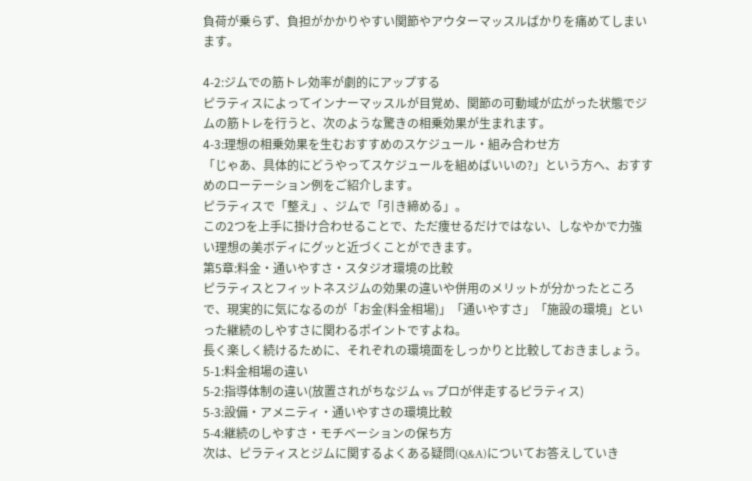負荷が乗らず、負担がかかりやすい関節やアウターマッスルばかりを痛めてしまいます。

4-2:ジムでの筋トレ効率が劇的にアップする
ピラティスによってインナーマッスルが目覚め、関節の可動域が広がった状態でジムの筋トレを行うと、次のような驚きの相乗効果が生まれます。
4-3:理想の相乗効果を生むおすすめのスケジュール・組み合わせ方
「じゃあ、具体的にどうやってスケジュールを組めばいいの?」という方へ、おすすめのローテーション例をご紹介します。
ピラティスで「整え」、ジムで「引き締める」。
この2つを上手に掛け合わせることで、ただ痩せるだけではない、しなやかで力強い理想の美ボディにグッと近づくことができます。
第5章:料金・通いやすさ・スタジオ環境の比較
ピラティスとフィットネスジムの効果の違いや併用のメリットが分かったところで、現実的に気になるのが「お金(料金相場)」「通いやすさ」「施設の環境」といった継続のしやすさに関わるポイントですよね。
長く楽しく続けるために、それぞれの環境面をしっかりと比較しておきましょう。
5-1:料金相場の違い
5-2:指導体制の違い(放置されがちなジム vs プロが伴走するピラティス)
5-3:設備・アメニティ・通いやすさの環境比較
5-4:継続のしやすさ・モチベーションの保ち方
次は、ピラティスとジムに関するよくある疑問(Q&A)についてお答えしていき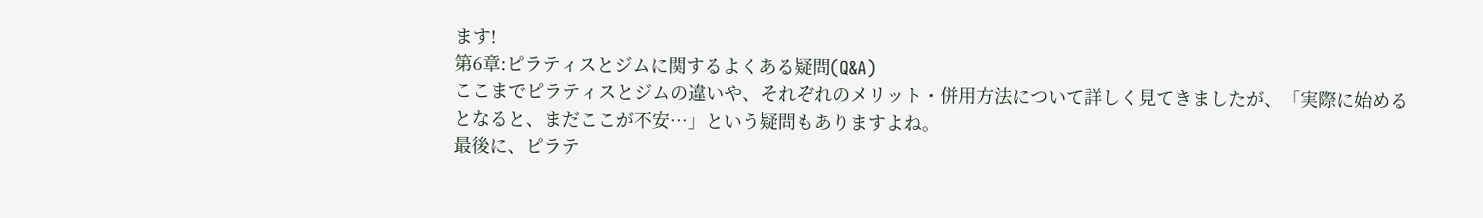ます!
第6章:ピラティスとジムに関するよくある疑問(Q&A)
ここまでピラティスとジムの違いや、それぞれのメリット・併用方法について詳しく見てきましたが、「実際に始めるとなると、まだここが不安…」という疑問もありますよね。
最後に、ピラテ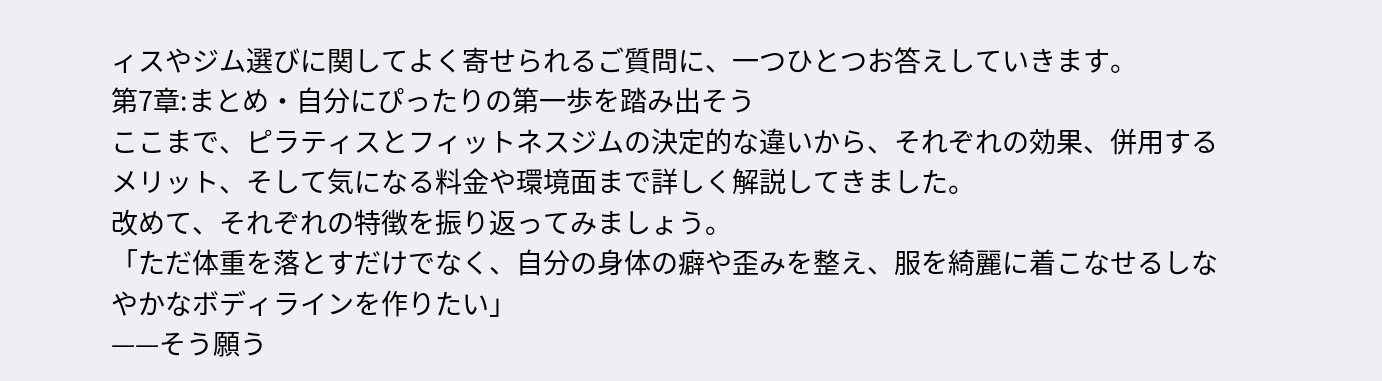ィスやジム選びに関してよく寄せられるご質問に、一つひとつお答えしていきます。
第7章:まとめ・自分にぴったりの第一歩を踏み出そう
ここまで、ピラティスとフィットネスジムの決定的な違いから、それぞれの効果、併用するメリット、そして気になる料金や環境面まで詳しく解説してきました。
改めて、それぞれの特徴を振り返ってみましょう。
「ただ体重を落とすだけでなく、自分の身体の癖や歪みを整え、服を綺麗に着こなせるしなやかなボディラインを作りたい」
——そう願う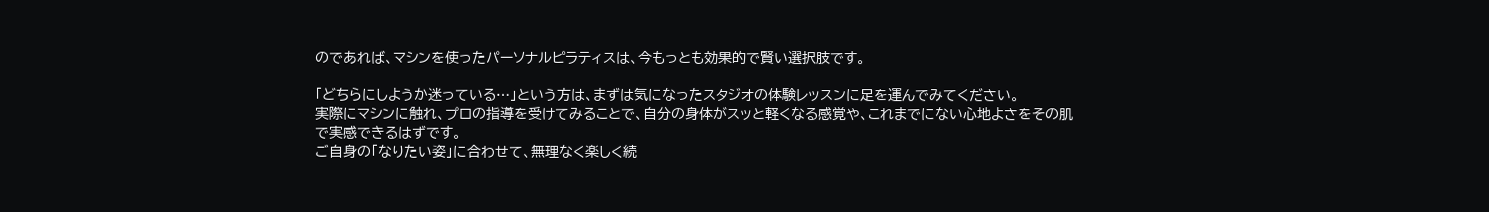のであれば、マシンを使ったパーソナルピラティスは、今もっとも効果的で賢い選択肢です。

「どちらにしようか迷っている…」という方は、まずは気になったスタジオの体験レッスンに足を運んでみてください。
実際にマシンに触れ、プロの指導を受けてみることで、自分の身体がスッと軽くなる感覚や、これまでにない心地よさをその肌で実感できるはずです。
ご自身の「なりたい姿」に合わせて、無理なく楽しく続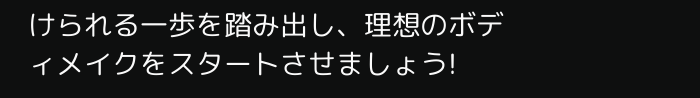けられる一歩を踏み出し、理想のボディメイクをスタートさせましょう!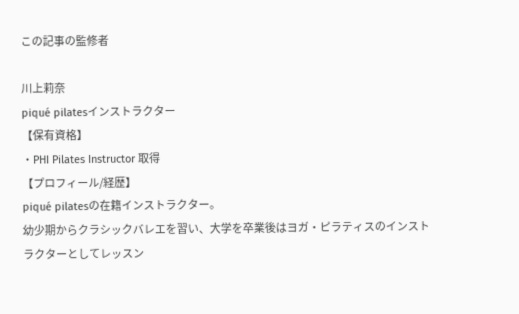この記事の監修者

川上莉奈
piqué pilatesインストラクター
【保有資格】
・PHI Pilates Instructor 取得
【プロフィール/経歴】
piqué pilatesの在籍インストラクター。
幼少期からクラシックバレエを習い、大学を卒業後はヨガ・ピラティスのインストラクターとしてレッスン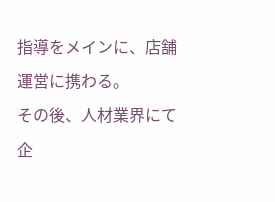指導をメインに、店舗運営に携わる。
その後、人材業界にて企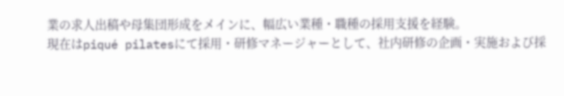業の求人出稿や母集団形成をメインに、幅広い業種・職種の採用支援を経験。
現在はpiqué pilatesにて採用・研修マネージャーとして、社内研修の企画・実施および採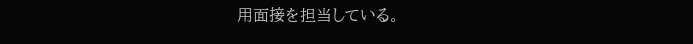用面接を担当している。